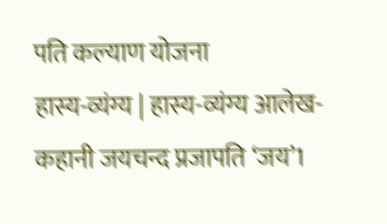पति कल्याण योजना
हास्य-व्यंग्य | हास्य-व्यंग्य आलेख-कहानी जयचन्द प्रजापति ‘जय’1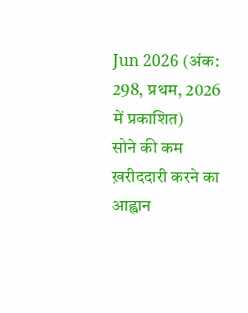Jun 2026 (अंक: 298, प्रथम, 2026 में प्रकाशित)
सोने की कम ख़रीददारी करने का आह्वान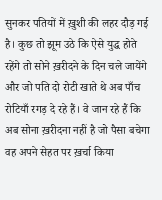सुनकर पतियों में ख़ुशी की लहर दौड़ गई है। कुछ तो झूम उठे कि ऐसे युद्ध होते रहेंगे तो सोने ख़रीदने के दिन चले जायेंगे और जो पति दो रोटी खाते थे अब पाँच रोटियाँ रगड़ दे रहे हैं। वे जान रहे हैं कि अब सोना ख़रीदना नहीं है जो पैसा बचेगा वह अपने सेहत पर ख़र्चा किया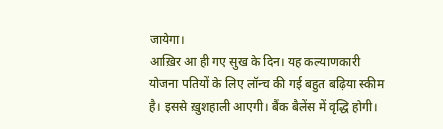जायेगा।
आख़िर आ ही गए सुख के दिन। यह कल्याणकारी योजना पतियों के लिए लॉन्च की गई बहुत बढ़िया स्कीम है। इससे ख़ुशहाली आएगी। बैंक बैलेंस में वृद्धि होगी।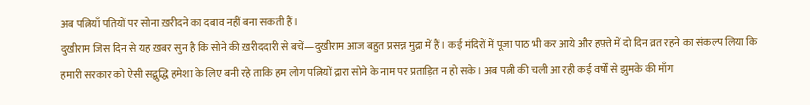अब पत्नियाँ पतियों पर सोना ख़रीदने का दबाव नहीं बना सकती हैं।
दुखीराम जिस दिन से यह ख़बर सुन है कि सोने की ख़रीददारी से बचें—दुखीराम आज बहुत प्रसन्न मुद्रा में हैं। कई मंदिरों में पूजा पाठ भी कर आये और हफ़्ते में दो दिन व्रत रहने का संकल्प लिया कि हमारी सरकार को ऐसी सद्बुद्धि हमेशा के लिए बनी रहे ताकि हम लोग पत्नियों द्रारा सोने के नाम पर प्रताड़ित न हो सके। अब पत्नी की चली आ रही कई वर्षों से झुमके की माँग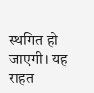स्थगित हो जाएगी। यह राहत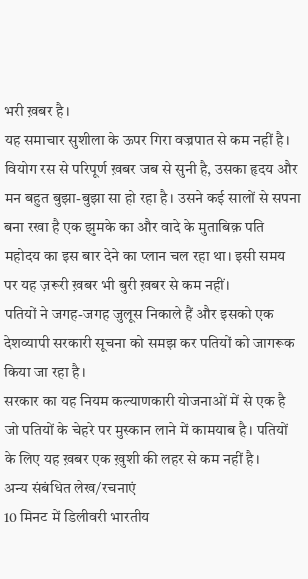भरी ख़बर है।
यह समाचार सुशीला के ऊपर गिरा वज्रपात से कम नहीं है। वियोग रस से परिपूर्ण ख़बर जब से सुनी है, उसका हृदय और मन बहुत बुझा-बुझा सा हो रहा है। उसने कई सालों से सपना बना रखा है एक झुमके का और वादे के मुताबिक़ पति महोदय का इस बार देने का प्लान चल रहा था। इसी समय पर यह ज़रूरी ख़बर भी बुरी ख़बर से कम नहीं।
पतियों ने जगह-जगह जुलूस निकाले हैं और इसको एक देशव्यापी सरकारी सूचना को समझ कर पतियों को जागरूक किया जा रहा है।
सरकार का यह नियम कल्याणकारी योजनाओं में से एक है जो पतियों के चेहरे पर मुस्कान लाने में कामयाब है। पतियों के लिए यह ख़बर एक ख़ुशी की लहर से कम नहीं है।
अन्य संबंधित लेख/रचनाएं
10 मिनट में डिलीवरी भारतीय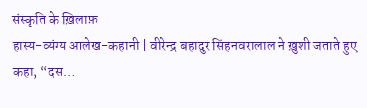संस्कृति के ख़िलाफ़
हास्य-व्यंग्य आलेख-कहानी | वीरेन्द्र बहादुर सिंहनवरालाल ने ख़ुशी जताते हुए कहा, “दस…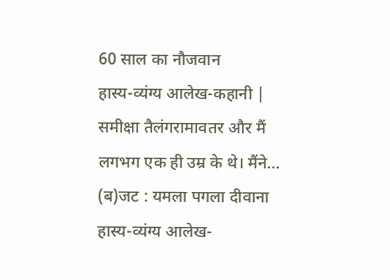60 साल का नौजवान
हास्य-व्यंग्य आलेख-कहानी | समीक्षा तैलंगरामावतर और मैं लगभग एक ही उम्र के थे। मैंने…
(ब)जट : यमला पगला दीवाना
हास्य-व्यंग्य आलेख-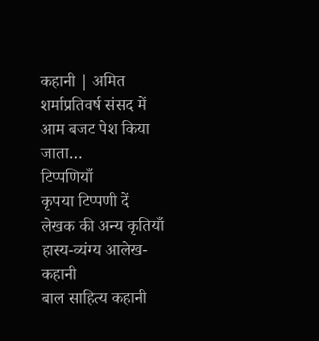कहानी | अमित शर्माप्रतिवर्ष संसद में आम बजट पेश किया जाता…
टिप्पणियाँ
कृपया टिप्पणी दें
लेखक की अन्य कृतियाँ
हास्य-व्यंग्य आलेख-कहानी
बाल साहित्य कहानी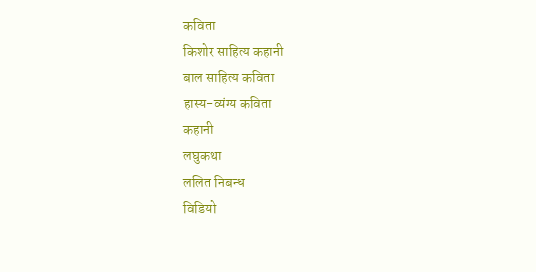कविता
किशोर साहित्य कहानी
बाल साहित्य कविता
हास्य-व्यंग्य कविता
कहानी
लघुकथा
ललित निबन्ध
विडियो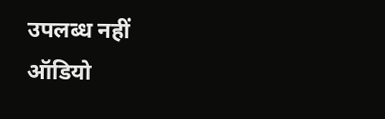उपलब्ध नहीं
ऑडियो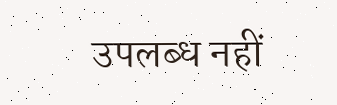उपलब्ध नहीं